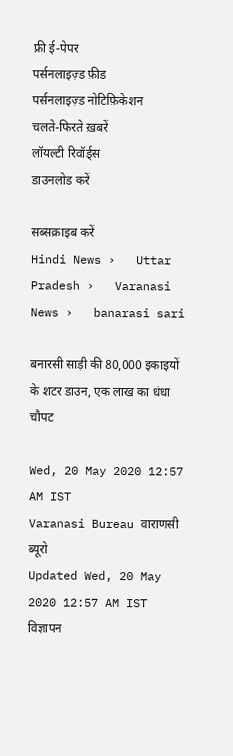फ्री ई-पेपर
पर्सनलाइज़्ड फ़ीड
पर्सनलाइज़्ड नोटिफ़िकेशन
चलते-फिरते ख़बरें
लॉयल्टी रिवॉर्ड्स
डाउनलोड करें

सब्सक्राइब करें
Hindi News ›   Uttar Pradesh ›   Varanasi News ›   banarasi sari

बनारसी साड़ी की 80,000 इकाइयों के शटर डाउन, एक लाख का धंधा चौपट

Wed, 20 May 2020 12:57 AM IST
Varanasi Bureau वाराणसी ब्यूरो
Updated Wed, 20 May 2020 12:57 AM IST
विज्ञापन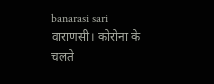banarasi sari
वाराणसी। कोरोना के चलते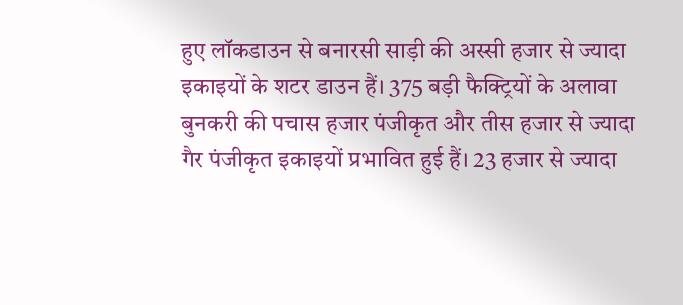हुए लॉकडाउन से बनारसी साड़ी की अस्सी हजार से ज्यादा इकाइयों के शटर डाउन हैं। 375 बड़ी फैक्ट्रियों के अलावा बुनकरी की पचास हजार पंजीकृत और तीस हजार से ज्यादा गैर पंजीकृत इकाइयों प्रभावित हुई हैं। 23 हजार से ज्यादा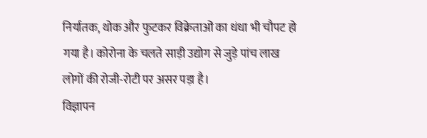निर्यातक, थोक और फुटकर विक्रेताओं का धंधा भी चौपट हो गया है। कोरोना के चलते साड़ी उद्योग से जुड़े पांच लाख लोगों की रोजी-रोटी पर असर पड़ा है।
विज्ञापन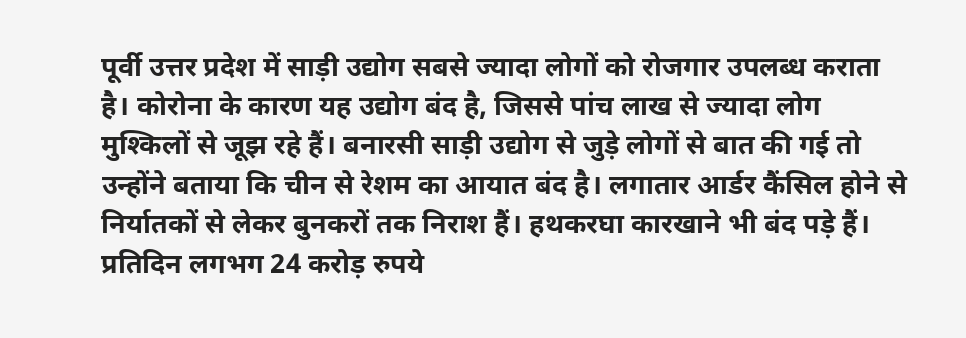पूर्वी उत्तर प्रदेश में साड़ी उद्योग सबसे ज्यादा लोगों को रोजगार उपलब्ध कराता है। कोरोना के कारण यह उद्योग बंद है, जिससे पांच लाख से ज्यादा लोग मुश्किलों से जूझ रहे हैं। बनारसी साड़ी उद्योग से जुड़े लोगों से बात की गई तो उन्होंने बताया कि चीन से रेशम का आयात बंद है। लगातार आर्डर कैंसिल होने से निर्यातकों से लेकर बुनकरों तक निराश हैं। हथकरघा कारखाने भी बंद पड़े हैं। प्रतिदिन लगभग 24 करोड़ रुपये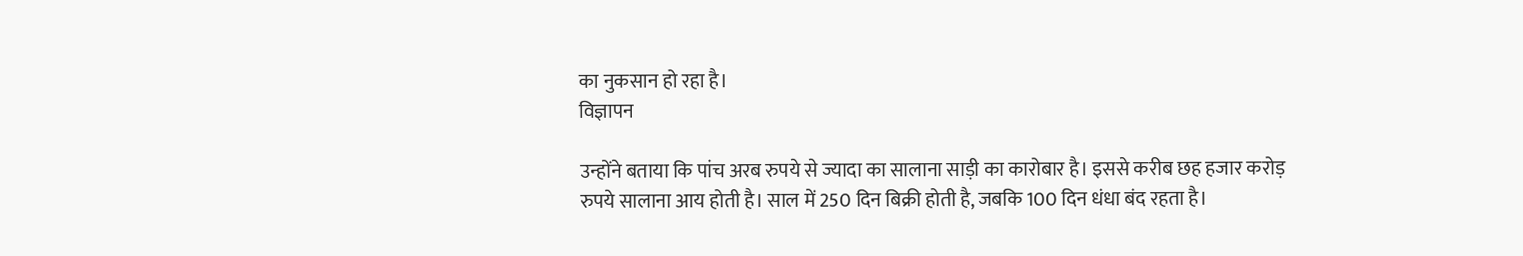का नुकसान हो रहा है।
विज्ञापन

उन्होंने बताया कि पांच अरब रुपये से ज्यादा का सालाना साड़ी का कारोबार है। इससे करीब छह हजार करोड़ रुपये सालाना आय होती है। साल में 250 दिन बिक्री होती है, जबकि 100 दिन धंधा बंद रहता है।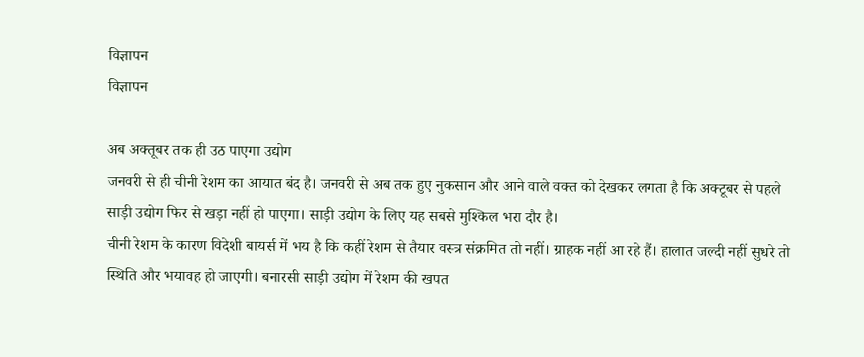विज्ञापन
विज्ञापन

अब अक्तूबर तक ही उठ पाएगा उद्योग
जनवरी से ही चीनी रेशम का आयात बंद है। जनवरी से अब तक हुए नुकसान और आने वाले वक्त को देखकर लगता है कि अक्टूबर से पहले साड़ी उद्योग फिर से खड़ा नहीं हो पाएगा। साड़ी उद्योग के लिए यह सबसे मुश्किल भरा दौर है।
चीनी रेशम के कारण विदेशी बायर्स में भय है कि कहीं रेशम से तैयार वस्त्र संक्रमित तो नहीं। ग्राहक नहीं आ रहे हैं। हालात जल्दी नहीं सुधरे तो स्थिति और भयावह हो जाएगी। बनारसी साड़ी उद्योग में रेशम की खपत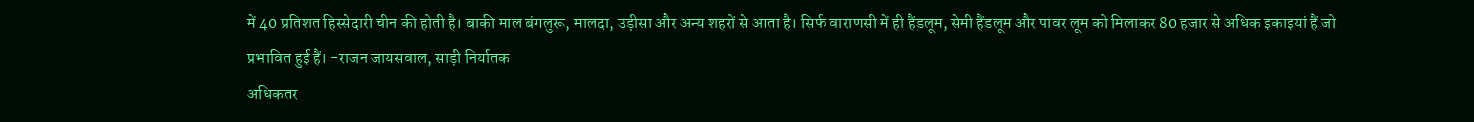में 40 प्रतिशत हिस्सेदारी चीन की होती है। बाकी माल बंगलुरू, मालदा, उड़ीसा और अन्य शहरों से आता है। सिर्फ वाराणसी में ही हैंडलूम, सेमी हैंडलूम और पावर लूम को मिलाकर 80 हजार से अधिक इकाइयां हैं जो प्रभावित हुई हैं। -राजन जायसवाल, साड़ी निर्यातक
अधिकतर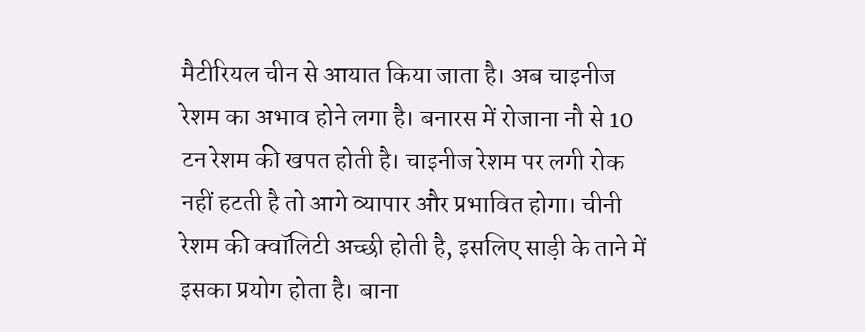मैटीरियल चीन से आयात किया जाता है। अब चाइनीज रेशम का अभाव होने लगा है। बनारस में रोजाना नौ से 10 टन रेशम की खपत होती है। चाइनीज रेशम पर लगी रोक नहीं हटती है तो आगे व्यापार और प्रभावित होगा। चीनी रेशम की क्वॉलिटी अच्छी होती है, इसलिए साड़ी के ताने में इसका प्रयोग होता है। बाना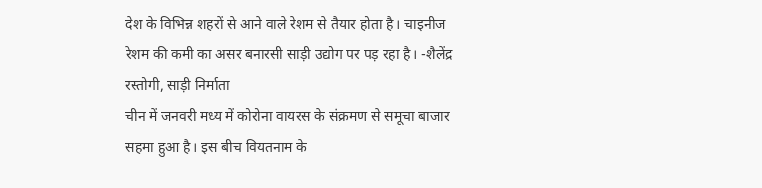देश के विभिन्न शहरों से आने वाले रेशम से तैयार होता है। चाइनीज रेशम की कमी का असर बनारसी साड़ी उद्योग पर पड़ रहा है। -शैलेंद्र रस्तोगी, साड़ी निर्माता
चीन में जनवरी मध्य में कोरोना वायरस के संक्रमण से समूचा बाजार सहमा हुआ है। इस बीच वियतनाम के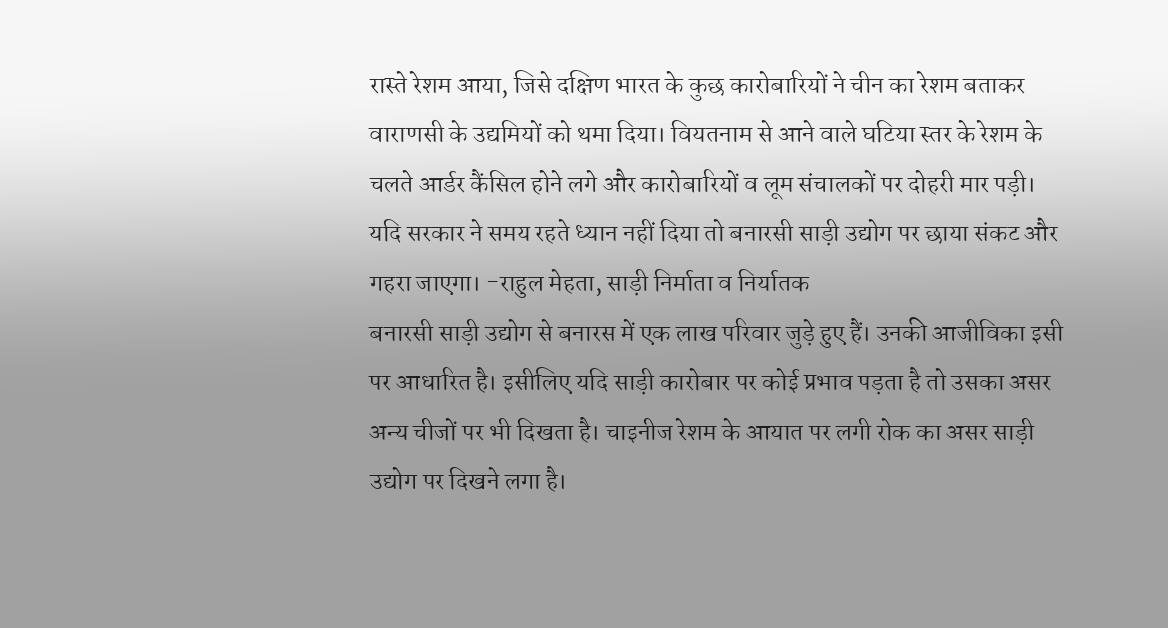रास्ते रेशम आया, जिसे दक्षिण भारत के कुछ कारोबारियों ने चीन का रेशम बताकर वाराणसी के उद्यमियों को थमा दिया। वियतनाम से आने वाले घटिया स्तर के रेशम के चलते आर्डर कैंसिल होने लगे और कारोबारियों व लूम संचालकों पर दोहरी मार पड़ी। यदि सरकार ने समय रहते ध्यान नहीं दिया तो बनारसी साड़ी उद्योग पर छाया संकट और गहरा जाएगा। -राहुल मेहता, साड़ी निर्माता व निर्यातक
बनारसी साड़ी उद्योग से बनारस में एक लाख परिवार जुड़े हुए हैं। उनकी आजीविका इसी पर आधारित है। इसीलिए यदि साड़ी कारोबार पर कोई प्रभाव पड़ता है तो उसका असर अन्य चीजों पर भी दिखता है। चाइनीज रेशम के आयात पर लगी रोक का असर साड़ी उद्योग पर दिखने लगा है।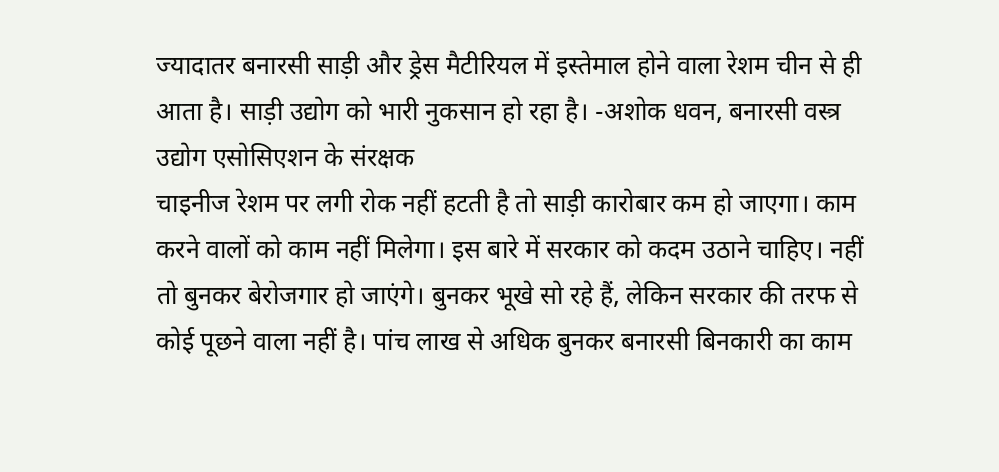ज्यादातर बनारसी साड़ी और ड्रेस मैटीरियल में इस्तेमाल होने वाला रेशम चीन से ही आता है। साड़ी उद्योग को भारी नुकसान हो रहा है। -अशोक धवन, बनारसी वस्त्र उद्योग एसोसिएशन के संरक्षक
चाइनीज रेशम पर लगी रोक नहीं हटती है तो साड़ी कारोबार कम हो जाएगा। काम करने वालों को काम नहीं मिलेगा। इस बारे में सरकार को कदम उठाने चाहिए। नहीं तो बुनकर बेरोजगार हो जाएंगे। बुनकर भूखे सो रहे हैं, लेकिन सरकार की तरफ से कोई पूछने वाला नहीं है। पांच लाख से अधिक बुनकर बनारसी बिनकारी का काम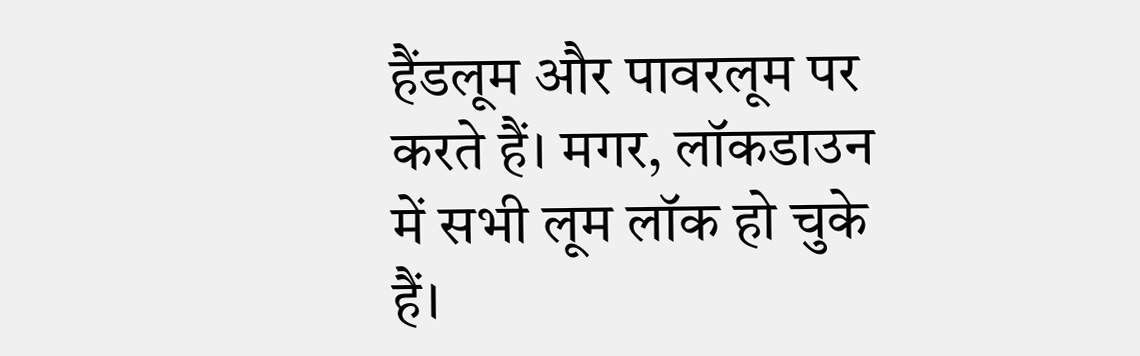हैंडलूम और पावरलूम पर करते हैं। मगर, लॉकडाउन में सभी लूम लॉक हो चुके हैं।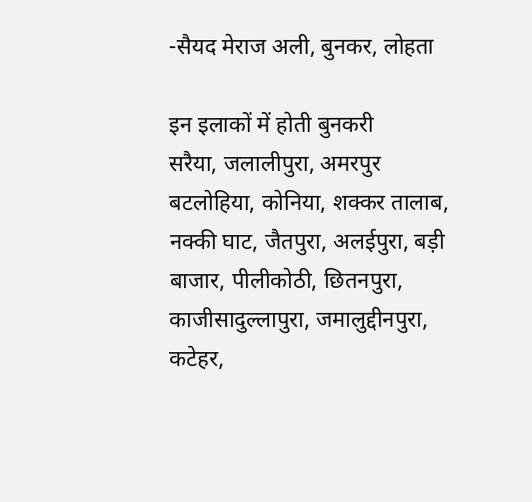-सैयद मेराज अली, बुनकर, लोहता

इन इलाकों में होती बुनकरी
सरैया, जलालीपुरा, अमरपुर बटलोहिया, कोनिया, शक्कर तालाब, नक्की घाट, जैतपुरा, अलईपुरा, बड़ी बाजार, पीलीकोठी, छितनपुरा, काजीसादुल्लापुरा, जमालुद्दीनपुरा, कटेहर,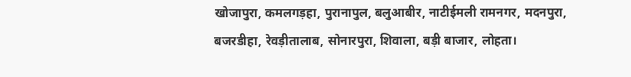खोजापुरा, कमलगड़हा, पुरानापुल, बलुआबीर, नाटीईमली रामनगर, मदनपुरा, बजरडीहा, रेवड़ीतालाब, सोनारपुरा, शिवाला, बड़ी बाजार, लोहता।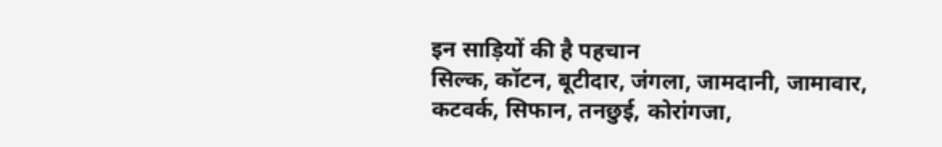इन साड़ियों की है पहचान
सिल्क, कॉटन, बूटीदार, जंगला, जामदानी, जामावार, कटवर्क, सिफान, तनछुई, कोरांगजा,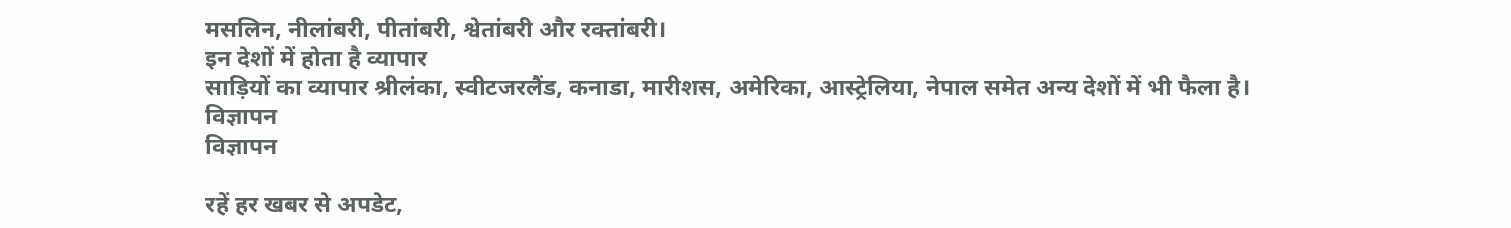मसलिन, नीलांबरी, पीतांबरी, श्वेतांबरी और रक्तांबरी।
इन देशों में होता है व्यापार
साड़ियों का व्यापार श्रीलंका, स्वीटजरलैंड, कनाडा, मारीशस, अमेरिका, आस्ट्रेलिया, नेपाल समेत अन्य देशों में भी फैला है।
विज्ञापन
विज्ञापन

रहें हर खबर से अपडेट,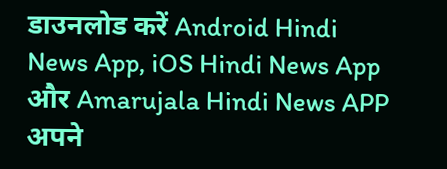डाउनलोड करें Android Hindi News App, iOS Hindi News App और Amarujala Hindi News APP अपने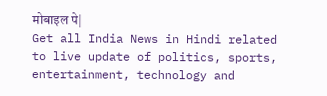मोबाइल पे|
Get all India News in Hindi related to live update of politics, sports, entertainment, technology and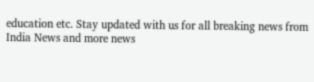education etc. Stay updated with us for all breaking news from India News and more news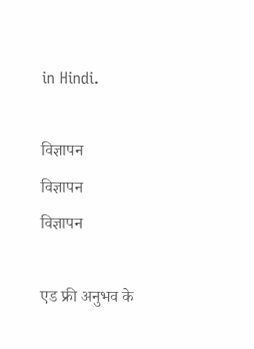in Hindi.

विज्ञापन
विज्ञापन
विज्ञापन

एड फ्री अनुभव के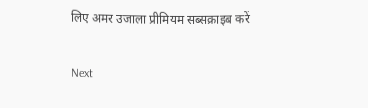लिए अमर उजाला प्रीमियम सब्सक्राइब करें

Next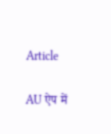Article

AU ऐप में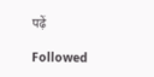पढ़ें

Followed